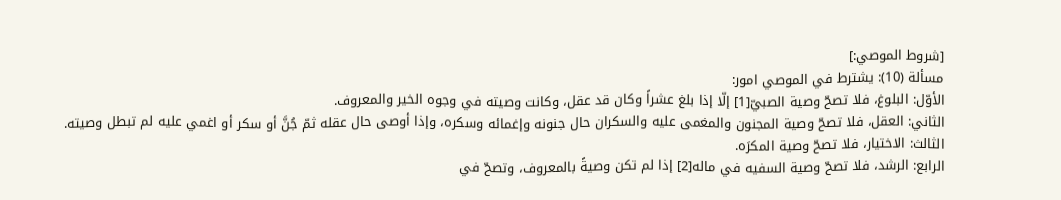[شروط الموصي:]
مسألة (10): يشترط في الموصي امور:
الأوّل: البلوغ، فلا تصحّ وصية الصبيّ[1] إلّا إذا بلغ عشراً وكان قد عقل، وكانت وصيته في وجوه الخير والمعروف.
الثاني: العقل، فلا تصحّ وصية المجنون والمغمى عليه والسكران حال جنونه وإغمائه وسكره، وإذا أوصى حال عقله ثمّ جُنَّ أو سكر أو اغمي عليه لم تبطل وصيته.
الثالث: الاختيار، فلا تصحّ وصية المكرَه.
الرابع: الرشد، فلا تصحّ وصية السفيه في ماله[2] إذا لم تكن وصيةً بالمعروف، وتصحّ في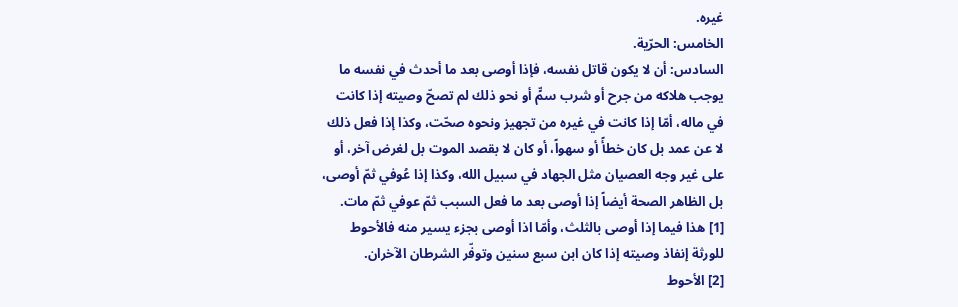غيره.
الخامس: الحرّية.
السادس: أن لا يكون قاتل نفسه، فإذا أوصى بعد ما أحدث في نفسه ما يوجب هلاكه من جرح أو شرب سمٍّ أو نحو ذلك لم تصحّ وصيته إذا كانت في ماله، أمّا إذا كانت في غيره من تجهيز ونحوه صحّت، وكذا إذا فعل ذلك لا عن عمد بل كان خطأً أو سهواً، أو كان لا بقصد الموت بل لغرض آخر، أو على غير وجه العصيان مثل الجهاد في سبيل الله، وكذا إذا عُوفي ثمّ أوصى، بل الظاهر الصحة أيضاً إذا أوصى بعد ما فعل السبب ثمّ عوفي ثمّ مات.
[1] هذا فيما إذا أوصى بالثلث، وأمّا اذا أوصى بجزء يسير منه فالأحوط للورثة إنفاذ وصيته إذا كان ابن سبع سنين وتوفّر الشرطان الآخران.
[2] الأحوط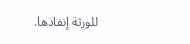للورثة إنفاذها.